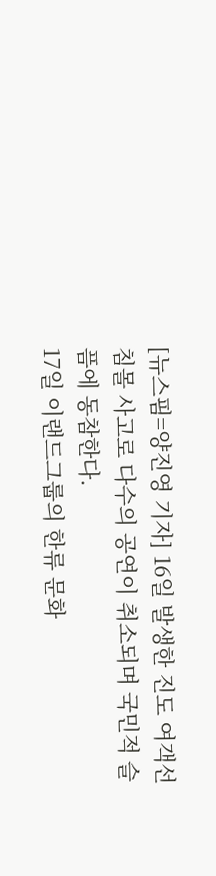[뉴스핌=양진영 기자] 16일 발생한 진도 여객선 침몰 사고로 다수의 공연이 취소되며 국민적 슬픔에 동참한다.
17일 이랜드그룹의 한류 문화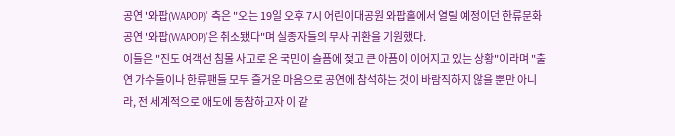공연 '와팝(WAPOP)' 측은 "오는 19일 오후 7시 어린이대공원 와팝홀에서 열릴 예정이던 한류문화 공연 '와팝(WAPOP)'은 취소됐다"며 실종자들의 무사 귀환을 기원했다.
이들은 "진도 여객선 침몰 사고로 온 국민이 슬픔에 젖고 큰 아픔이 이어지고 있는 상황"이라며 "출연 가수들이나 한류팬들 모두 즐거운 마음으로 공연에 참석하는 것이 바람직하지 않을 뿐만 아니라, 전 세계적으로 애도에 동참하고자 이 같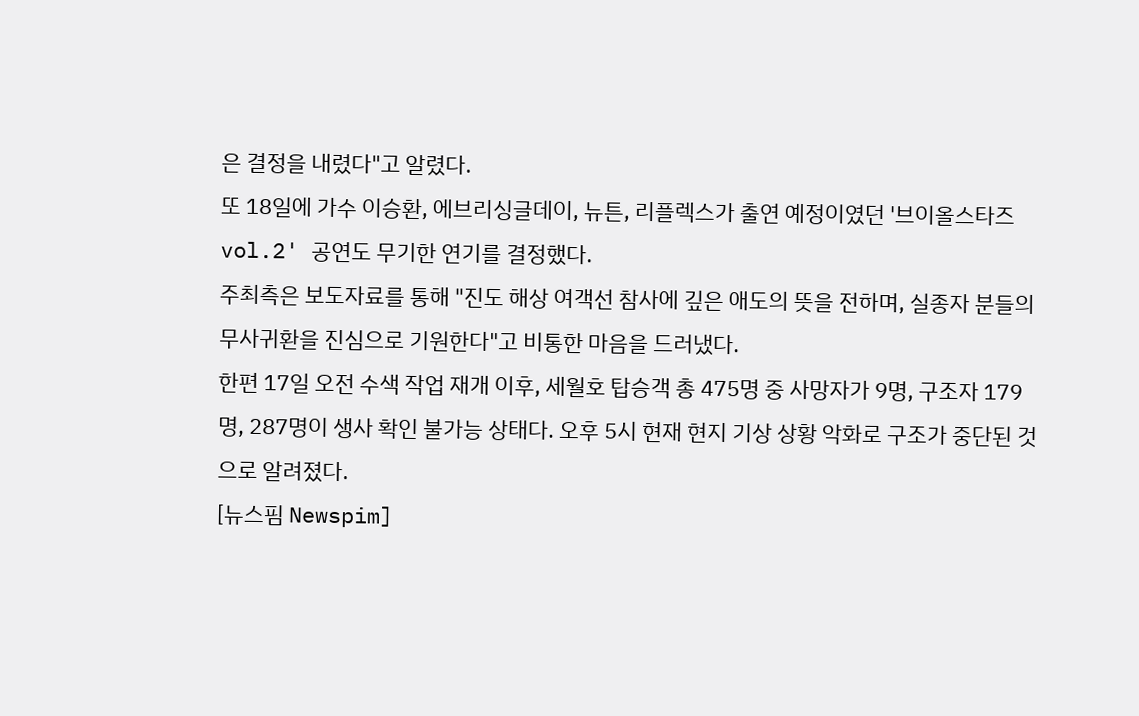은 결정을 내렸다"고 알렸다.
또 18일에 가수 이승환, 에브리싱글데이, 뉴튼, 리플렉스가 출연 예정이였던 '브이올스타즈 vol.2' 공연도 무기한 연기를 결정했다.
주최측은 보도자료를 통해 "진도 해상 여객선 참사에 깊은 애도의 뜻을 전하며, 실종자 분들의 무사귀환을 진심으로 기원한다"고 비통한 마음을 드러냈다.
한편 17일 오전 수색 작업 재개 이후, 세월호 탑승객 총 475명 중 사망자가 9명, 구조자 179명, 287명이 생사 확인 불가능 상태다. 오후 5시 현재 현지 기상 상황 악화로 구조가 중단된 것으로 알려졌다.
[뉴스핌 Newspim]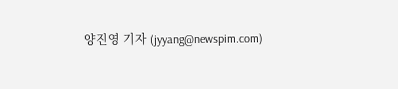양진영 기자 (jyyang@newspim.com)